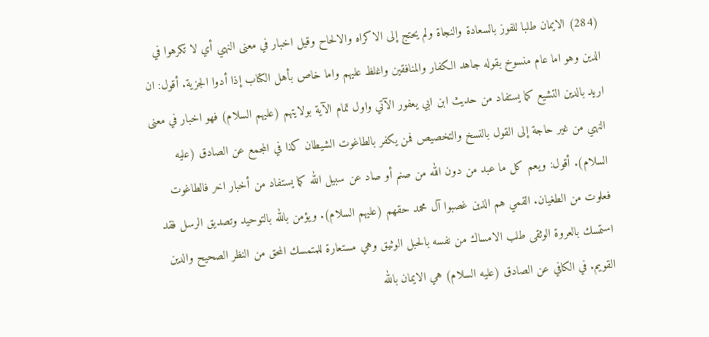(284) الايمان طلبا للفوز بالسعادة والنجاة ولم يحتج إلى الاكراه والالحاح وقيل اخبار في معنى النهي أي لا تكرهوا في الدين وهو اما عام منسوخ بقوله جاهد الكفار والمنافقين واغلظ عليهم واما خاص بأهل الكتاب إذا أدوا الجزية. أقول: ان اريد بالدين التشيع كما يستفاد من حديث ابن ابي يعفور الآتي واول تمام الآية بولايتهم (عليهم السلام) فهو اخبار في معنى النهي من غير حاجة إلى القول بالنسخ والتخصيص فمن يكفر بالطاغوت الشيطان كذا في المجمع عن الصادق (عليه السلام). أقول: ويعم كل ما عبد من دون الله من صنم أو صاد عن سبيل الله كما يستفاد من أخبار اخر فالطاغوت فعلوت من الطغيان. القمي هم الذين غصبوا آل محمد حقهم (عليهم السلام). ويؤمن بالله بالتوحيد وتصديق الرسل فقد استمسك بالعروة الوثقى طلب الامساك من نفسه بالحبل الوثيق وهي مستعارة للمتمسك المحق من النظر الصحيح والدين القويم. في الكافي عن الصادق (عليه السلام) هي الايمان بالله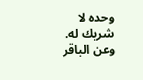وحده لا شريك له. وعن الباقر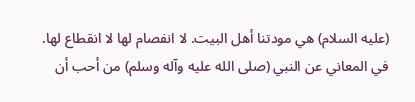(عليه السلام) هي مودتنا أهل البيت. لا انفصام لها لا انقطاع لها. في المعاني عن النبي (صلى الله عليه وآله وسلم) من أحب أن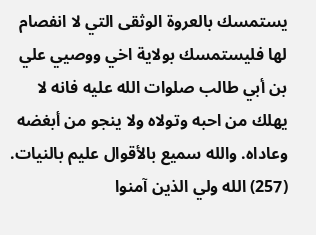يستمسك بالعروة الوثقى التي لا انفصام لها فليستمسك بولاية اخي ووصيي علي بن أبي طالب صلوات الله عليه فانه لا يهلك من احبه وتولاه ولا ينجو من أبغضه وعاداه. والله سميع بالأقوال عليم بالنيات. (257) الله ولي الذين آمنوا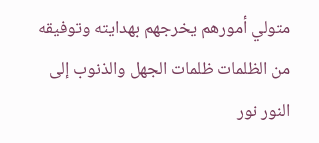متولي أمورهم يخرجهم بهدايته وتوفيقه من الظلمات ظلمات الجهل والذنوب إلى النور نور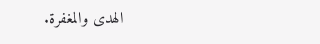الهدى والمغفرة.